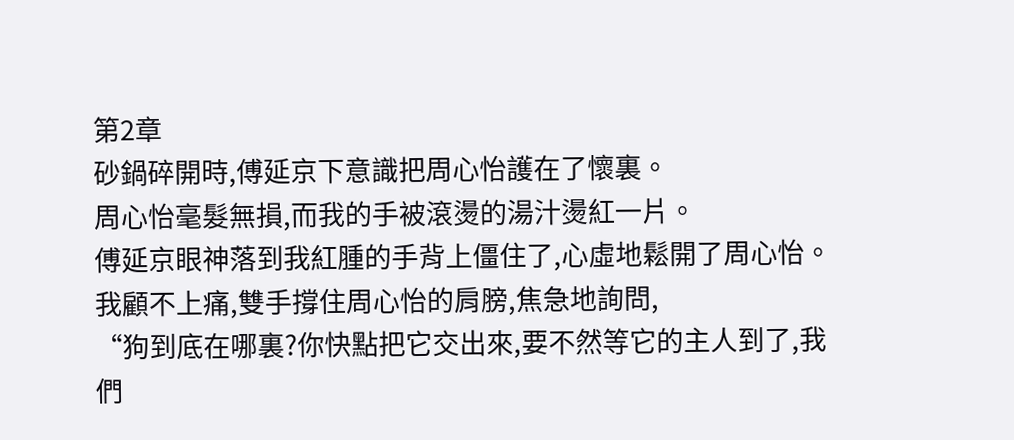第2章
砂鍋碎開時,傅延京下意識把周心怡護在了懷裏。
周心怡毫髮無損,而我的手被滾燙的湯汁燙紅一片。
傅延京眼神落到我紅腫的手背上僵住了,心虛地鬆開了周心怡。
我顧不上痛,雙手撐住周心怡的肩膀,焦急地詢問,
“狗到底在哪裏?你快點把它交出來,要不然等它的主人到了,我們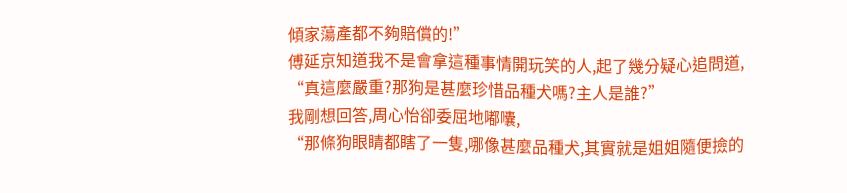傾家蕩產都不夠賠償的!”
傅延京知道我不是會拿這種事情開玩笑的人,起了幾分疑心追問道,
“真這麼嚴重?那狗是甚麼珍惜品種犬嗎?主人是誰?”
我剛想回答,周心怡卻委屈地嘟囔,
“那條狗眼睛都瞎了一隻,哪像甚麼品種犬,其實就是姐姐隨便撿的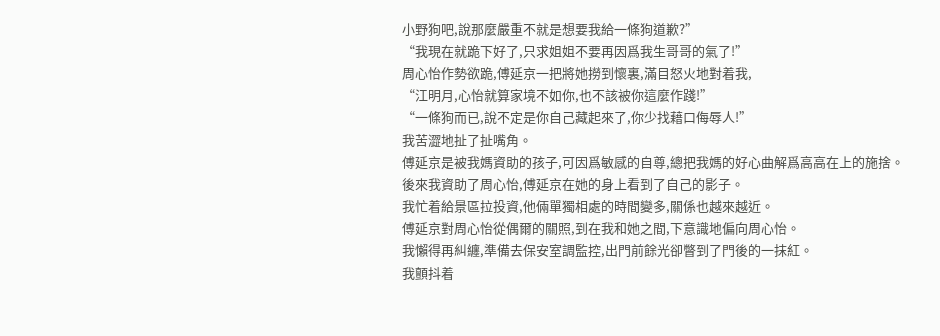小野狗吧,說那麼嚴重不就是想要我給一條狗道歉?”
“我現在就跪下好了,只求姐姐不要再因爲我生哥哥的氣了!”
周心怡作勢欲跪,傅延京一把將她撈到懷裏,滿目怒火地對着我,
“江明月,心怡就算家境不如你,也不該被你這麼作踐!”
“一條狗而已,說不定是你自己藏起來了,你少找藉口侮辱人!”
我苦澀地扯了扯嘴角。
傅延京是被我媽資助的孩子,可因爲敏感的自尊,總把我媽的好心曲解爲高高在上的施捨。
後來我資助了周心怡,傅延京在她的身上看到了自己的影子。
我忙着給景區拉投資,他倆單獨相處的時間變多,關係也越來越近。
傅延京對周心怡從偶爾的關照,到在我和她之間,下意識地偏向周心怡。
我懶得再糾纏,準備去保安室調監控,出門前餘光卻瞥到了門後的一抹紅。
我顫抖着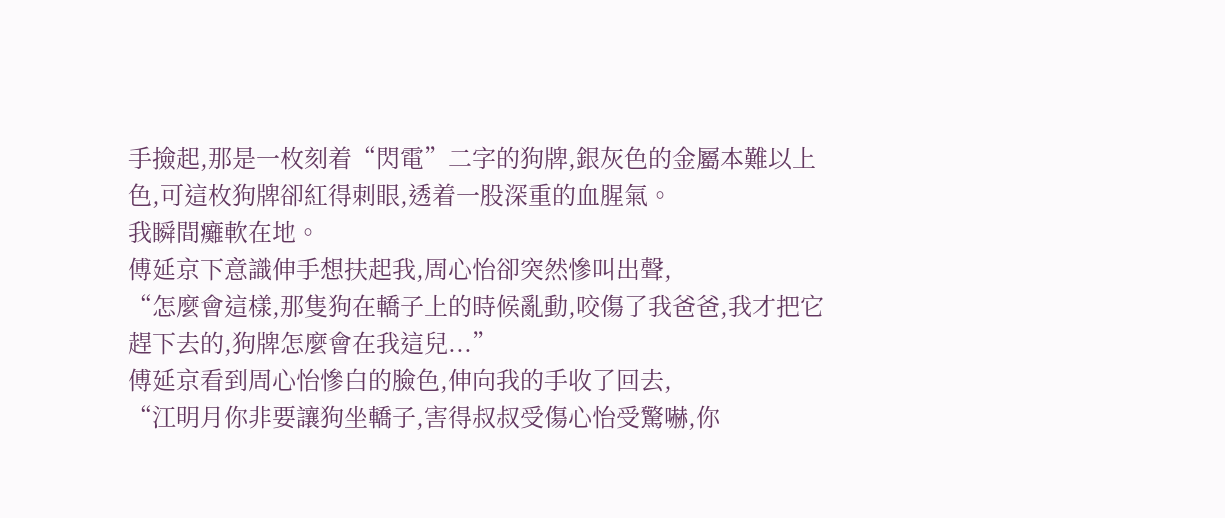手撿起,那是一枚刻着“閃電”二字的狗牌,銀灰色的金屬本難以上色,可這枚狗牌卻紅得刺眼,透着一股深重的血腥氣。
我瞬間癱軟在地。
傅延京下意識伸手想扶起我,周心怡卻突然慘叫出聲,
“怎麼會這樣,那隻狗在轎子上的時候亂動,咬傷了我爸爸,我才把它趕下去的,狗牌怎麼會在我這兒...”
傅延京看到周心怡慘白的臉色,伸向我的手收了回去,
“江明月你非要讓狗坐轎子,害得叔叔受傷心怡受驚嚇,你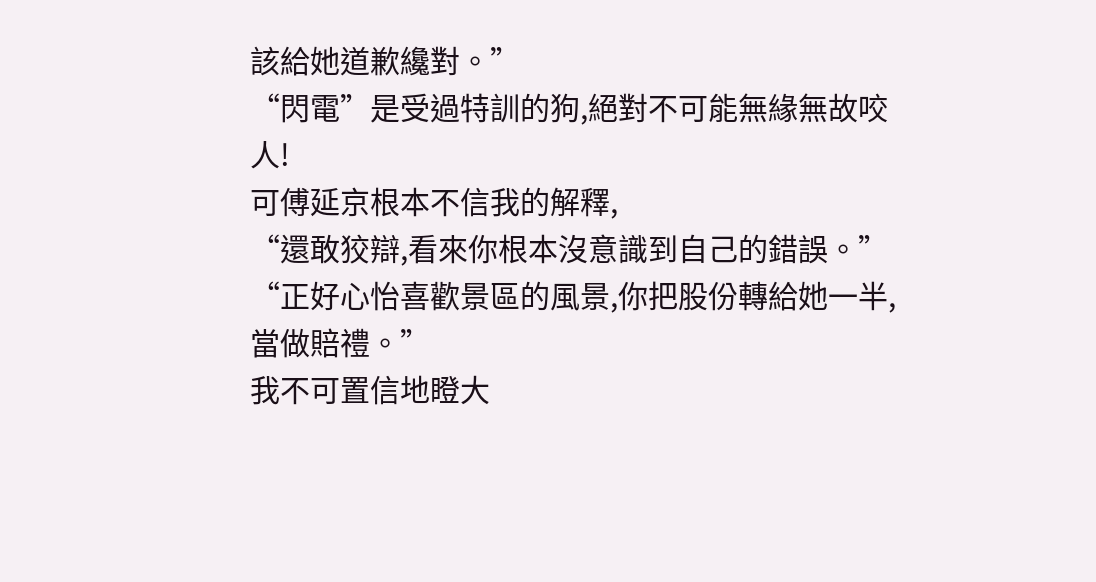該給她道歉纔對。”
“閃電”是受過特訓的狗,絕對不可能無緣無故咬人!
可傅延京根本不信我的解釋,
“還敢狡辯,看來你根本沒意識到自己的錯誤。”
“正好心怡喜歡景區的風景,你把股份轉給她一半,當做賠禮。”
我不可置信地瞪大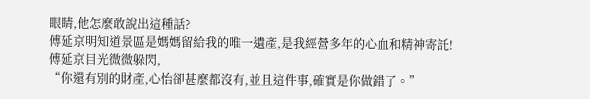眼睛,他怎麼敢說出這種話?
傅延京明知道景區是媽媽留給我的唯一遺產,是我經營多年的心血和精神寄託!
傅延京目光微微躲閃,
“你還有別的財產,心怡卻甚麼都沒有,並且這件事,確實是你做錯了。”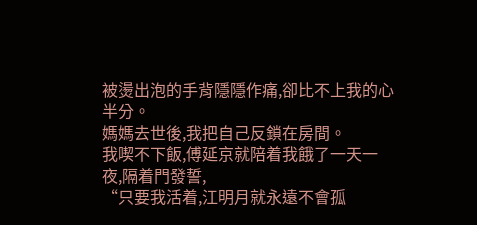被燙出泡的手背隱隱作痛,卻比不上我的心半分。
媽媽去世後,我把自己反鎖在房間。
我喫不下飯,傅延京就陪着我餓了一天一夜,隔着門發誓,
“只要我活着,江明月就永遠不會孤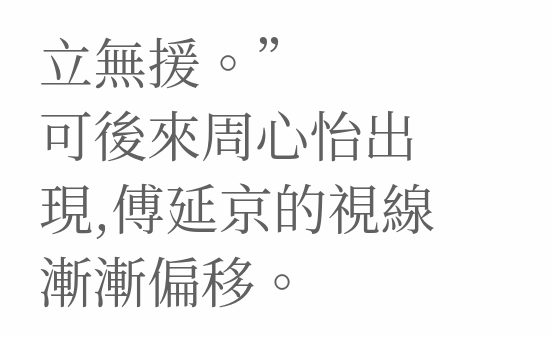立無援。”
可後來周心怡出現,傅延京的視線漸漸偏移。